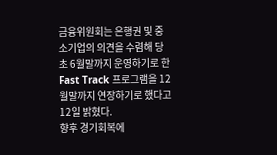금융위원회는 은행권 및 중소기업의 의견을 수렴해 당초 6월말까지 운영하기로 한 Fast Track 프로그램을 12월말까지 연장하기로 했다고 12일 밝혔다.
향후 경기회복에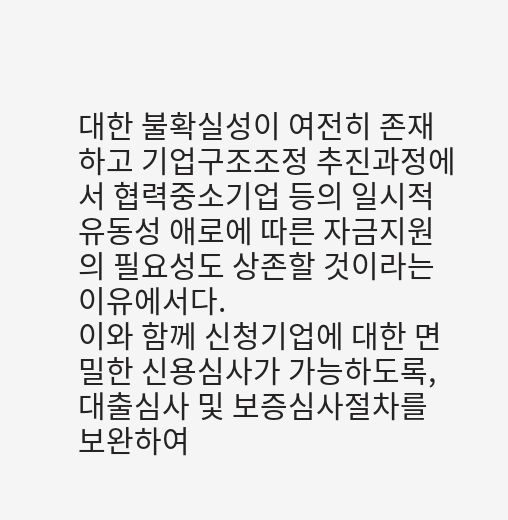대한 불확실성이 여전히 존재하고 기업구조조정 추진과정에서 협력중소기업 등의 일시적 유동성 애로에 따른 자금지원의 필요성도 상존할 것이라는 이유에서다.
이와 함께 신청기업에 대한 면밀한 신용심사가 가능하도록, 대출심사 및 보증심사절차를 보완하여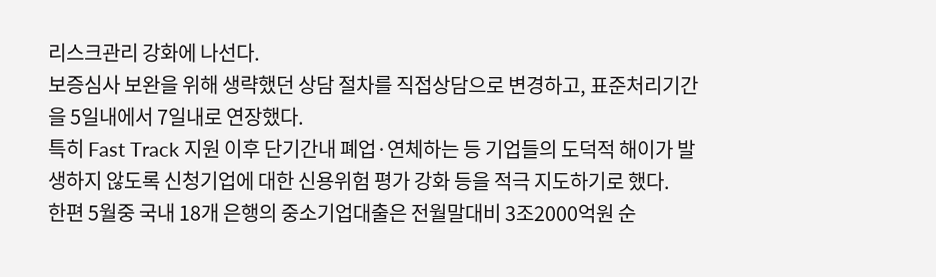리스크관리 강화에 나선다.
보증심사 보완을 위해 생략했던 상담 절차를 직접상담으로 변경하고, 표준처리기간을 5일내에서 7일내로 연장했다.
특히 Fast Track 지원 이후 단기간내 폐업·연체하는 등 기업들의 도덕적 해이가 발생하지 않도록 신청기업에 대한 신용위험 평가 강화 등을 적극 지도하기로 했다.
한편 5월중 국내 18개 은행의 중소기업대출은 전월말대비 3조2000억원 순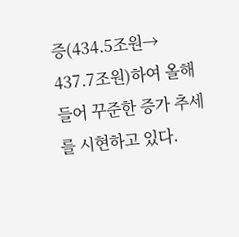증(434.5조원→ 437.7조원)하여 올해 들어 꾸준한 증가 추세를 시현하고 있다.